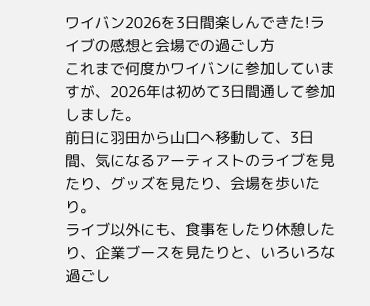ワイバン2026を3日間楽しんできた!ライブの感想と会場での過ごし方
これまで何度かワイバンに参加していますが、2026年は初めて3日間通して参加しました。
前日に羽田から山口へ移動して、3日間、気になるアーティストのライブを見たり、グッズを見たり、会場を歩いたり。
ライブ以外にも、食事をしたり休憩したり、企業ブースを見たりと、いろいろな過ごし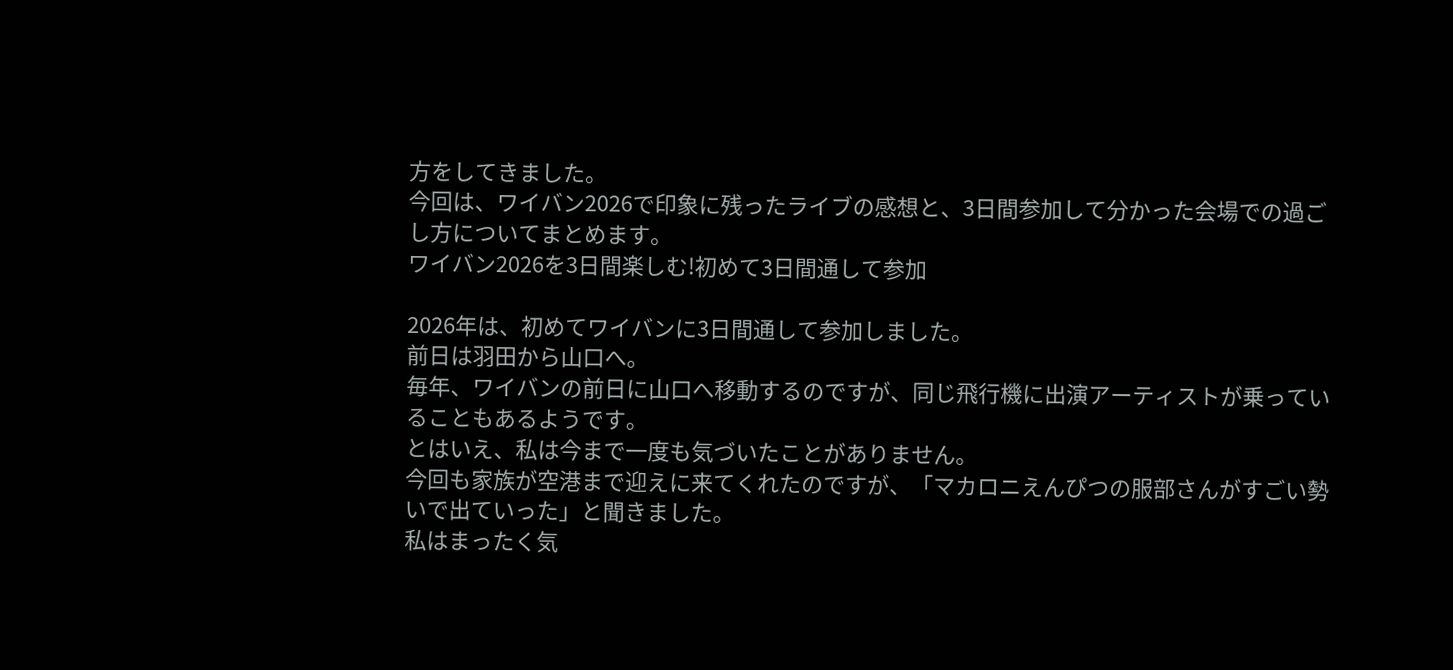方をしてきました。
今回は、ワイバン2026で印象に残ったライブの感想と、3日間参加して分かった会場での過ごし方についてまとめます。
ワイバン2026を3日間楽しむ!初めて3日間通して参加

2026年は、初めてワイバンに3日間通して参加しました。
前日は羽田から山口へ。
毎年、ワイバンの前日に山口へ移動するのですが、同じ飛行機に出演アーティストが乗っていることもあるようです。
とはいえ、私は今まで一度も気づいたことがありません。
今回も家族が空港まで迎えに来てくれたのですが、「マカロニえんぴつの服部さんがすごい勢いで出ていった」と聞きました。
私はまったく気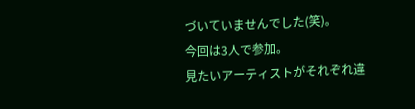づいていませんでした(笑)。
今回は3人で参加。
見たいアーティストがそれぞれ違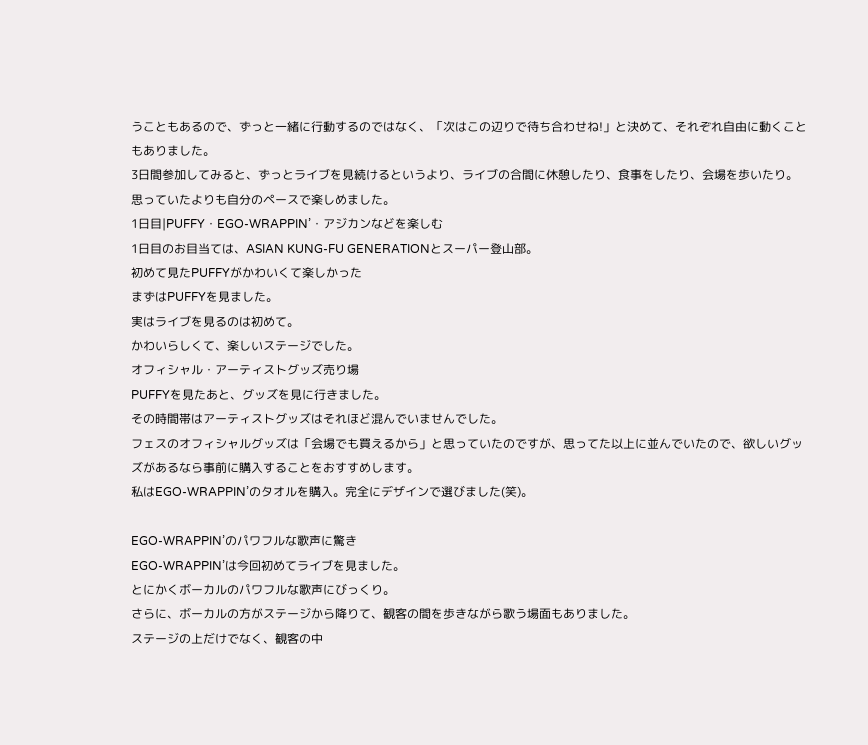うこともあるので、ずっと一緒に行動するのではなく、「次はこの辺りで待ち合わせね!」と決めて、それぞれ自由に動くこともありました。
3日間参加してみると、ずっとライブを見続けるというより、ライブの合間に休憩したり、食事をしたり、会場を歩いたり。
思っていたよりも自分のペースで楽しめました。
1日目|PUFFY・EGO-WRAPPIN’・アジカンなどを楽しむ
1日目のお目当ては、ASIAN KUNG-FU GENERATIONとスーパー登山部。
初めて見たPUFFYがかわいくて楽しかった
まずはPUFFYを見ました。
実はライブを見るのは初めて。
かわいらしくて、楽しいステージでした。
オフィシャル・アーティストグッズ売り場
PUFFYを見たあと、グッズを見に行きました。
その時間帯はアーティストグッズはそれほど混んでいませんでした。
フェスのオフィシャルグッズは「会場でも買えるから」と思っていたのですが、思ってた以上に並んでいたので、欲しいグッズがあるなら事前に購入することをおすすめします。
私はEGO-WRAPPIN’のタオルを購入。完全にデザインで選びました(笑)。

EGO-WRAPPIN’のパワフルな歌声に驚き
EGO-WRAPPIN’は今回初めてライブを見ました。
とにかくボーカルのパワフルな歌声にびっくり。
さらに、ボーカルの方がステージから降りて、観客の間を歩きながら歌う場面もありました。
ステージの上だけでなく、観客の中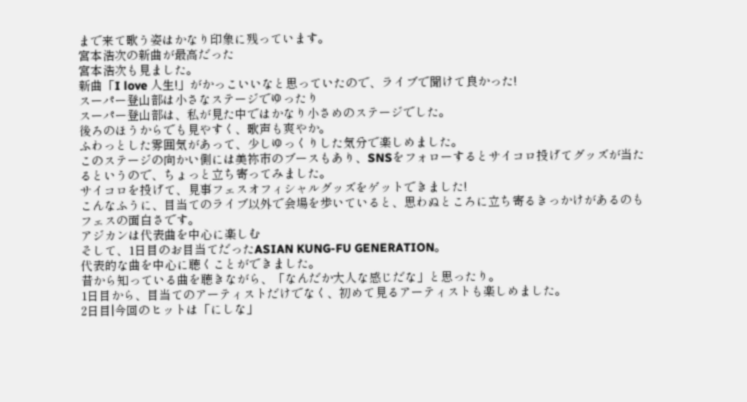まで来て歌う姿はかなり印象に残っています。
宮本浩次の新曲が最高だった
宮本浩次も見ました。
新曲「I love 人生!」がかっこいいなと思っていたので、ライブで聞けて良かった!
スーパー登山部は小さなステージでゆったり
スーパー登山部は、私が見た中ではかなり小さめのステージでした。
後ろのほうからでも見やすく、歌声も爽やか。
ふわっとした雰囲気があって、少しゆっくりした気分で楽しめました。
このステージの向かい側には美祢市のブースもあり、SNSをフォローするとサイコロ投げてグッズが当たるというので、ちょっと立ち寄ってみました。
サイコロを投げて、見事フェスオフィシャルグッズをゲットできました!
こんなふうに、目当てのライブ以外で会場を歩いていると、思わぬところに立ち寄るきっかけがあるのもフェスの面白さです。
アジカンは代表曲を中心に楽しむ
そして、1日目のお目当てだったASIAN KUNG-FU GENERATION。
代表的な曲を中心に聴くことができました。
昔から知っている曲を聴きながら、「なんだか大人な感じだな」と思ったり。
1日目から、目当てのアーティストだけでなく、初めて見るアーティストも楽しめました。
2日目|今回のヒットは「にしな」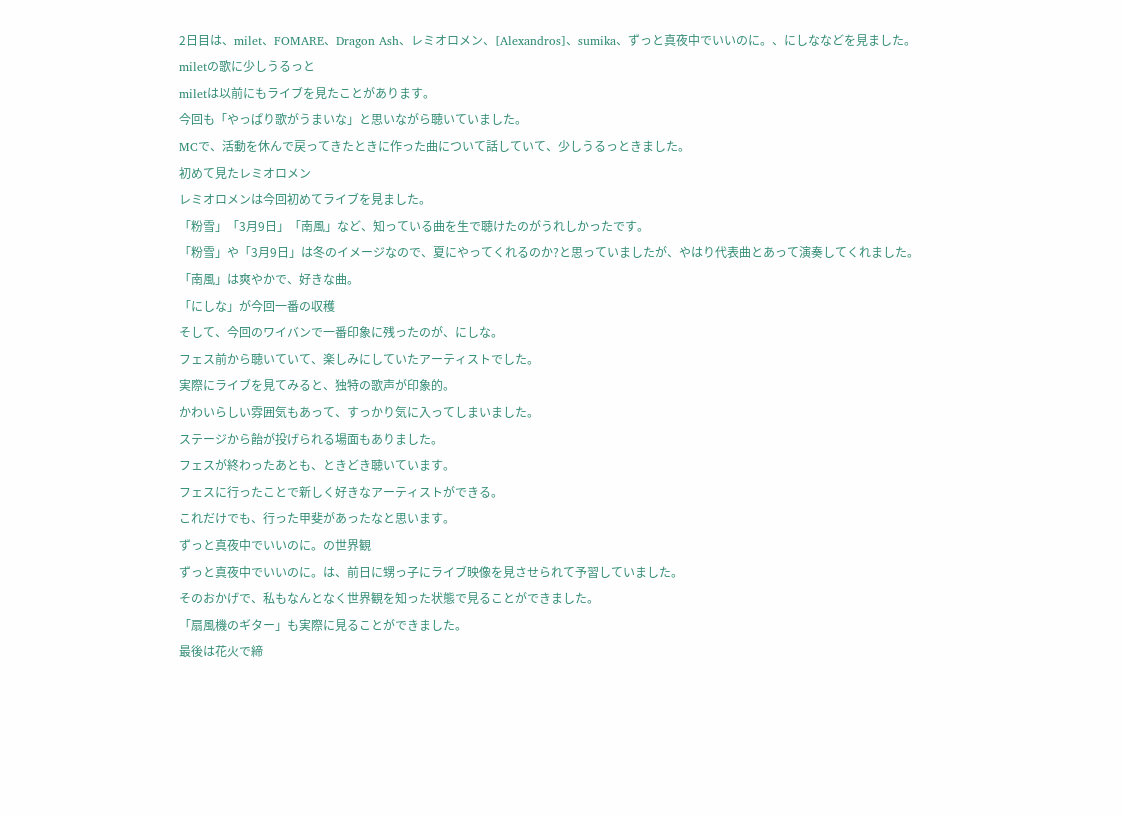2日目は、milet、FOMARE、Dragon Ash、レミオロメン、[Alexandros]、sumika、ずっと真夜中でいいのに。、にしななどを見ました。
miletの歌に少しうるっと
miletは以前にもライブを見たことがあります。
今回も「やっぱり歌がうまいな」と思いながら聴いていました。
MCで、活動を休んで戻ってきたときに作った曲について話していて、少しうるっときました。
初めて見たレミオロメン
レミオロメンは今回初めてライブを見ました。
「粉雪」「3月9日」「南風」など、知っている曲を生で聴けたのがうれしかったです。
「粉雪」や「3月9日」は冬のイメージなので、夏にやってくれるのか?と思っていましたが、やはり代表曲とあって演奏してくれました。
「南風」は爽やかで、好きな曲。
「にしな」が今回一番の収穫
そして、今回のワイバンで一番印象に残ったのが、にしな。
フェス前から聴いていて、楽しみにしていたアーティストでした。
実際にライブを見てみると、独特の歌声が印象的。
かわいらしい雰囲気もあって、すっかり気に入ってしまいました。
ステージから飴が投げられる場面もありました。
フェスが終わったあとも、ときどき聴いています。
フェスに行ったことで新しく好きなアーティストができる。
これだけでも、行った甲斐があったなと思います。
ずっと真夜中でいいのに。の世界観
ずっと真夜中でいいのに。は、前日に甥っ子にライブ映像を見させられて予習していました。
そのおかげで、私もなんとなく世界観を知った状態で見ることができました。
「扇風機のギター」も実際に見ることができました。
最後は花火で締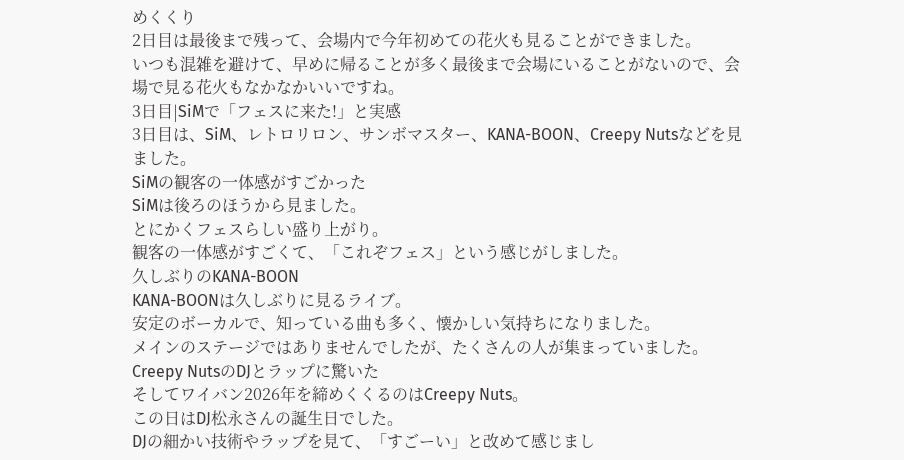めくくり
2日目は最後まで残って、会場内で今年初めての花火も見ることができました。
いつも混雑を避けて、早めに帰ることが多く最後まで会場にいることがないので、会場で見る花火もなかなかいいですね。
3日目|SiMで「フェスに来た!」と実感
3日目は、SiM、レトロリロン、サンボマスター、KANA-BOON、Creepy Nutsなどを見ました。
SiMの観客の一体感がすごかった
SiMは後ろのほうから見ました。
とにかくフェスらしい盛り上がり。
観客の一体感がすごくて、「これぞフェス」という感じがしました。
久しぶりのKANA-BOON
KANA-BOONは久しぶりに見るライブ。
安定のボーカルで、知っている曲も多く、懐かしい気持ちになりました。
メインのステージではありませんでしたが、たくさんの人が集まっていました。
Creepy NutsのDJとラップに驚いた
そしてワイバン2026年を締めくくるのはCreepy Nuts。
この日はDJ松永さんの誕生日でした。
DJの細かい技術やラップを見て、「すごーい」と改めて感じまし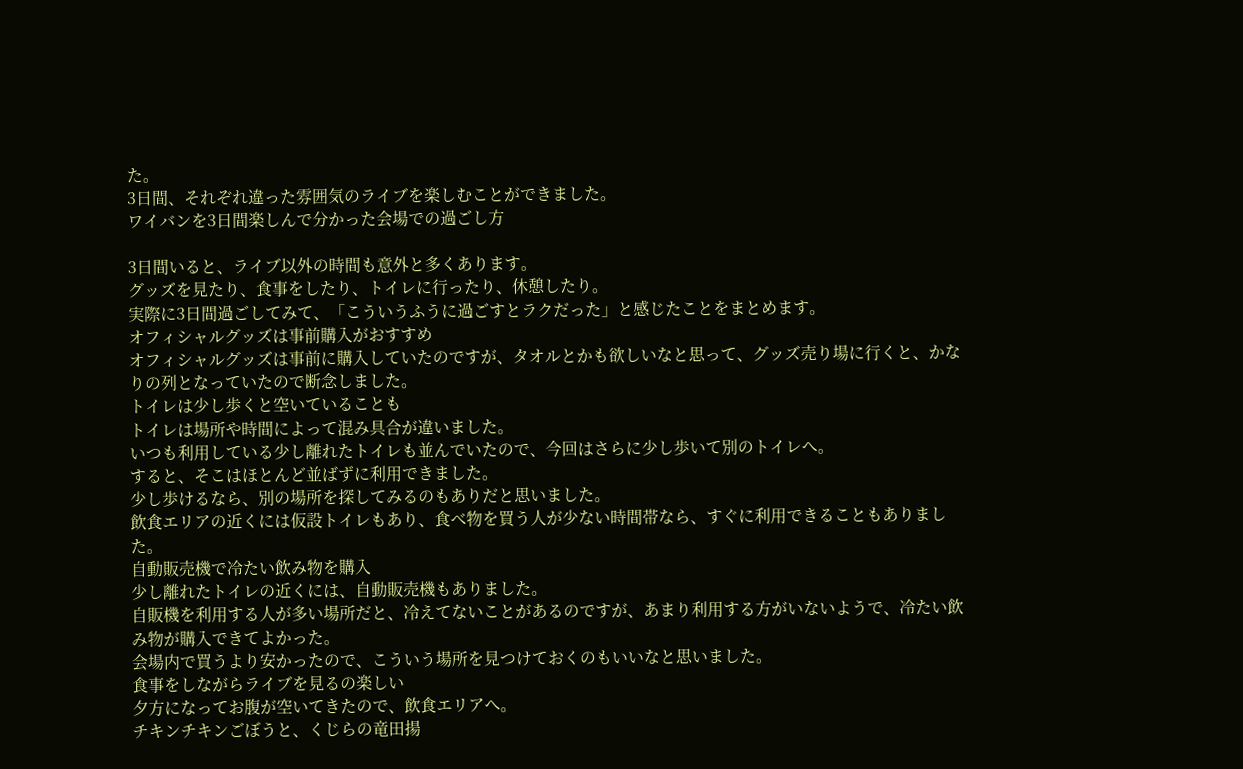た。
3日間、それぞれ違った雰囲気のライブを楽しむことができました。
ワイバンを3日間楽しんで分かった会場での過ごし方

3日間いると、ライブ以外の時間も意外と多くあります。
グッズを見たり、食事をしたり、トイレに行ったり、休憩したり。
実際に3日間過ごしてみて、「こういうふうに過ごすとラクだった」と感じたことをまとめます。
オフィシャルグッズは事前購入がおすすめ
オフィシャルグッズは事前に購入していたのですが、タオルとかも欲しいなと思って、グッズ売り場に行くと、かなりの列となっていたので断念しました。
トイレは少し歩くと空いていることも
トイレは場所や時間によって混み具合が違いました。
いつも利用している少し離れたトイレも並んでいたので、今回はさらに少し歩いて別のトイレへ。
すると、そこはほとんど並ばずに利用できました。
少し歩けるなら、別の場所を探してみるのもありだと思いました。
飲食エリアの近くには仮設トイレもあり、食べ物を買う人が少ない時間帯なら、すぐに利用できることもありました。
自動販売機で冷たい飲み物を購入
少し離れたトイレの近くには、自動販売機もありました。
自販機を利用する人が多い場所だと、冷えてないことがあるのですが、あまり利用する方がいないようで、冷たい飲み物が購入できてよかった。
会場内で買うより安かったので、こういう場所を見つけておくのもいいなと思いました。
食事をしながらライブを見るの楽しい
夕方になってお腹が空いてきたので、飲食エリアへ。
チキンチキンごぼうと、くじらの竜田揚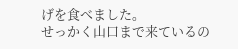げを食べました。
せっかく山口まで来ているの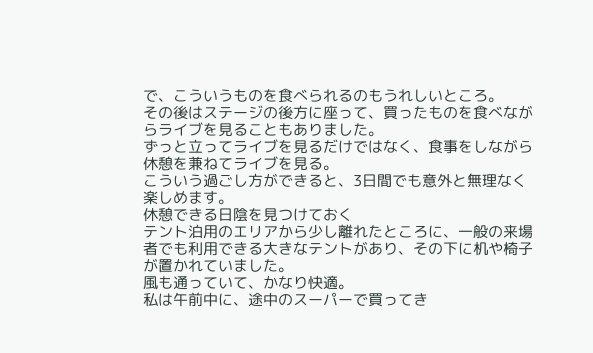で、こういうものを食べられるのもうれしいところ。
その後はステージの後方に座って、買ったものを食べながらライブを見ることもありました。
ずっと立ってライブを見るだけではなく、食事をしながら休憩を兼ねてライブを見る。
こういう過ごし方ができると、3日間でも意外と無理なく楽しめます。
休憩できる日陰を見つけておく
テント泊用のエリアから少し離れたところに、一般の来場者でも利用できる大きなテントがあり、その下に机や椅子が置かれていました。
風も通っていて、かなり快適。
私は午前中に、途中のスーパーで買ってき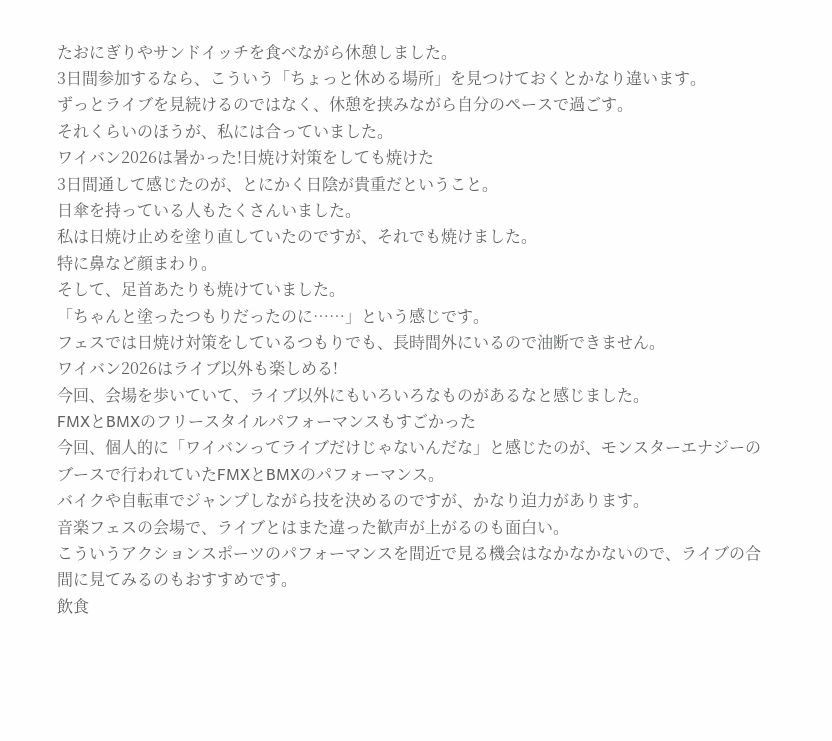たおにぎりやサンドイッチを食べながら休憩しました。
3日間参加するなら、こういう「ちょっと休める場所」を見つけておくとかなり違います。
ずっとライブを見続けるのではなく、休憩を挟みながら自分のペースで過ごす。
それくらいのほうが、私には合っていました。
ワイバン2026は暑かった!日焼け対策をしても焼けた
3日間通して感じたのが、とにかく日陰が貴重だということ。
日傘を持っている人もたくさんいました。
私は日焼け止めを塗り直していたのですが、それでも焼けました。
特に鼻など顔まわり。
そして、足首あたりも焼けていました。
「ちゃんと塗ったつもりだったのに……」という感じです。
フェスでは日焼け対策をしているつもりでも、長時間外にいるので油断できません。
ワイバン2026はライブ以外も楽しめる!
今回、会場を歩いていて、ライブ以外にもいろいろなものがあるなと感じました。
FMXとBMXのフリースタイルパフォーマンスもすごかった
今回、個人的に「ワイバンってライブだけじゃないんだな」と感じたのが、モンスターエナジーのブースで行われていたFMXとBMXのパフォーマンス。
バイクや自転車でジャンプしながら技を決めるのですが、かなり迫力があります。
音楽フェスの会場で、ライブとはまた違った歓声が上がるのも面白い。
こういうアクションスポーツのパフォーマンスを間近で見る機会はなかなかないので、ライブの合間に見てみるのもおすすめです。
飲食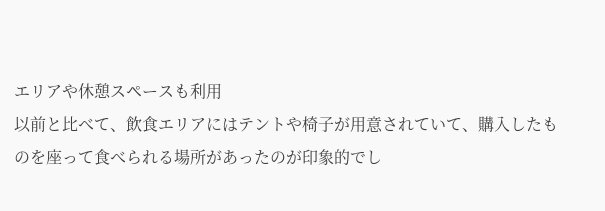エリアや休憩スペースも利用
以前と比べて、飲食エリアにはテントや椅子が用意されていて、購入したものを座って食べられる場所があったのが印象的でし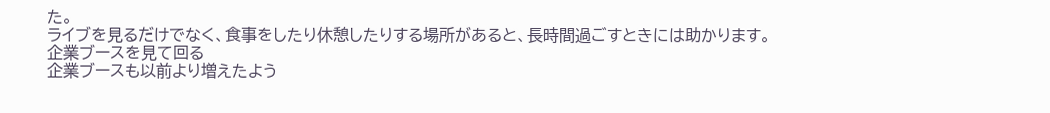た。
ライブを見るだけでなく、食事をしたり休憩したりする場所があると、長時間過ごすときには助かります。
企業ブースを見て回る
企業ブースも以前より増えたよう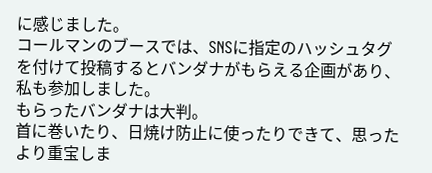に感じました。
コールマンのブースでは、SNSに指定のハッシュタグを付けて投稿するとバンダナがもらえる企画があり、私も参加しました。
もらったバンダナは大判。
首に巻いたり、日焼け防止に使ったりできて、思ったより重宝しま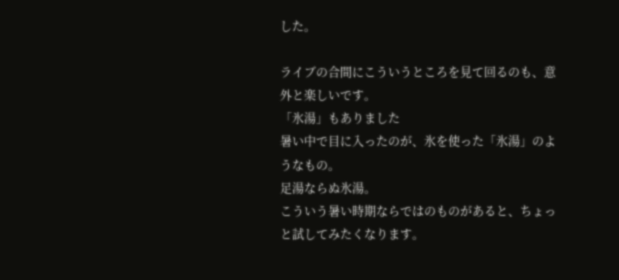した。

ライブの合間にこういうところを見て回るのも、意外と楽しいです。
「氷湯」もありました
暑い中で目に入ったのが、氷を使った「氷湯」のようなもの。
足湯ならぬ氷湯。
こういう暑い時期ならではのものがあると、ちょっと試してみたくなります。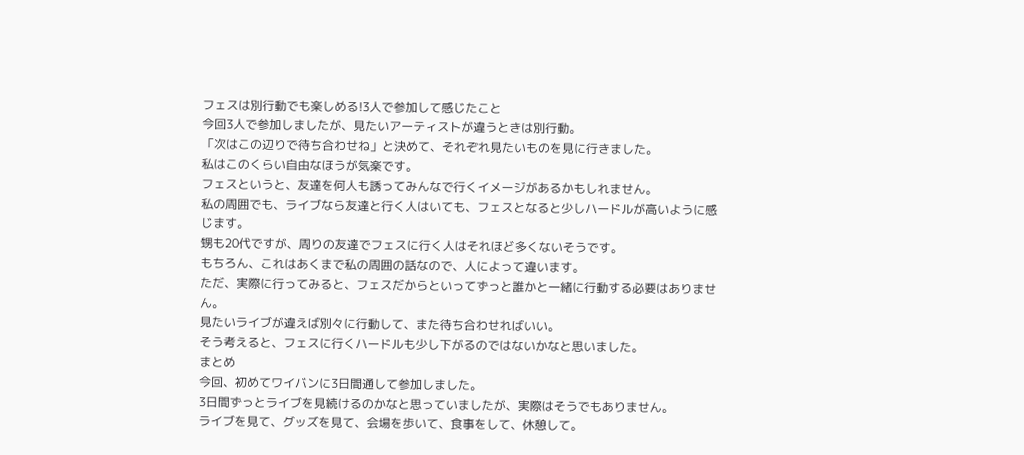フェスは別行動でも楽しめる!3人で参加して感じたこと
今回3人で参加しましたが、見たいアーティストが違うときは別行動。
「次はこの辺りで待ち合わせね」と決めて、それぞれ見たいものを見に行きました。
私はこのくらい自由なほうが気楽です。
フェスというと、友達を何人も誘ってみんなで行くイメージがあるかもしれません。
私の周囲でも、ライブなら友達と行く人はいても、フェスとなると少しハードルが高いように感じます。
甥も20代ですが、周りの友達でフェスに行く人はそれほど多くないそうです。
もちろん、これはあくまで私の周囲の話なので、人によって違います。
ただ、実際に行ってみると、フェスだからといってずっと誰かと一緒に行動する必要はありません。
見たいライブが違えば別々に行動して、また待ち合わせればいい。
そう考えると、フェスに行くハードルも少し下がるのではないかなと思いました。
まとめ
今回、初めてワイバンに3日間通して参加しました。
3日間ずっとライブを見続けるのかなと思っていましたが、実際はそうでもありません。
ライブを見て、グッズを見て、会場を歩いて、食事をして、休憩して。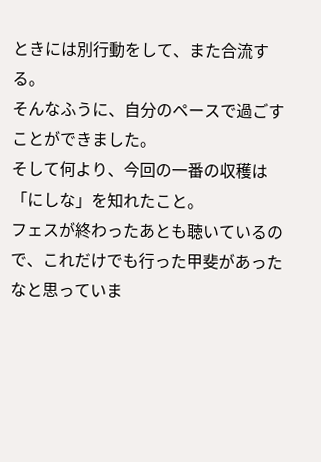ときには別行動をして、また合流する。
そんなふうに、自分のペースで過ごすことができました。
そして何より、今回の一番の収穫は「にしな」を知れたこと。
フェスが終わったあとも聴いているので、これだけでも行った甲斐があったなと思っていま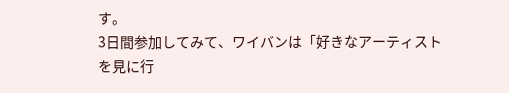す。
3日間参加してみて、ワイバンは「好きなアーティストを見に行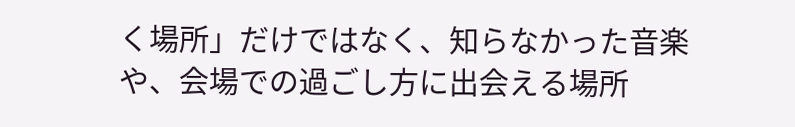く場所」だけではなく、知らなかった音楽や、会場での過ごし方に出会える場所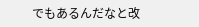でもあるんだなと改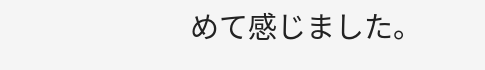めて感じました。